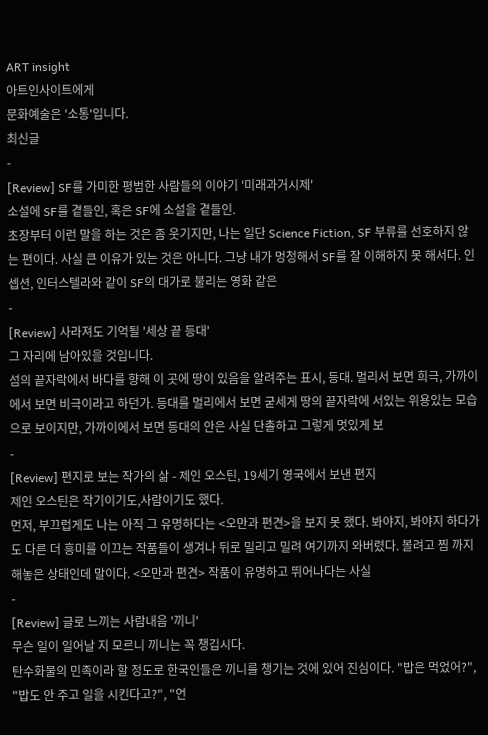ART insight
아트인사이트에게
문화예술은 '소통'입니다.
최신글
-
[Review] SF를 가미한 평범한 사람들의 이야기 '미래과거시제'
소설에 SF를 곁들인, 혹은 SF에 소설을 곁들인.
초장부터 이런 말을 하는 것은 좀 웃기지만, 나는 일단 Science Fiction, SF 부류를 선호하지 않는 편이다. 사실 큰 이유가 있는 것은 아니다. 그냥 내가 멍청해서 SF를 잘 이해하지 못 해서다. 인셉션, 인터스텔라와 같이 SF의 대가로 불리는 영화 같은
-
[Review] 사라져도 기억될 '세상 끝 등대'
그 자리에 남아있을 것입니다.
섬의 끝자락에서 바다를 향해 이 곳에 땅이 있음을 알려주는 표시, 등대. 멀리서 보면 희극, 가까이에서 보면 비극이라고 하던가. 등대를 멀리에서 보면 굳세게 땅의 끝자락에 서있는 위용있는 모습으로 보이지만, 가까이에서 보면 등대의 안은 사실 단촐하고 그렇게 멋있게 보
-
[Review] 편지로 보는 작가의 삶 - 제인 오스틴, 19세기 영국에서 보낸 편지
제인 오스틴은 작기이기도,사람이기도 했다.
먼저, 부끄럽게도 나는 아직 그 유명하다는 <오만과 편견>을 보지 못 했다. 봐야지, 봐야지 하다가도 다른 더 흥미를 이끄는 작품들이 생겨나 뒤로 밀리고 밀려 여기까지 와버렸다. 볼려고 찜 까지 해놓은 상태인데 말이다. <오만과 편견> 작품이 유명하고 뛰어나다는 사실
-
[Review] 글로 느끼는 사람내음 '끼니'
무슨 일이 일어날 지 모르니 끼니는 꼭 챙깁시다.
탄수화물의 민족이라 할 정도로 한국인들은 끼니를 챙기는 것에 있어 진심이다. "밥은 먹었어?", "밥도 안 주고 일을 시킨다고?", "언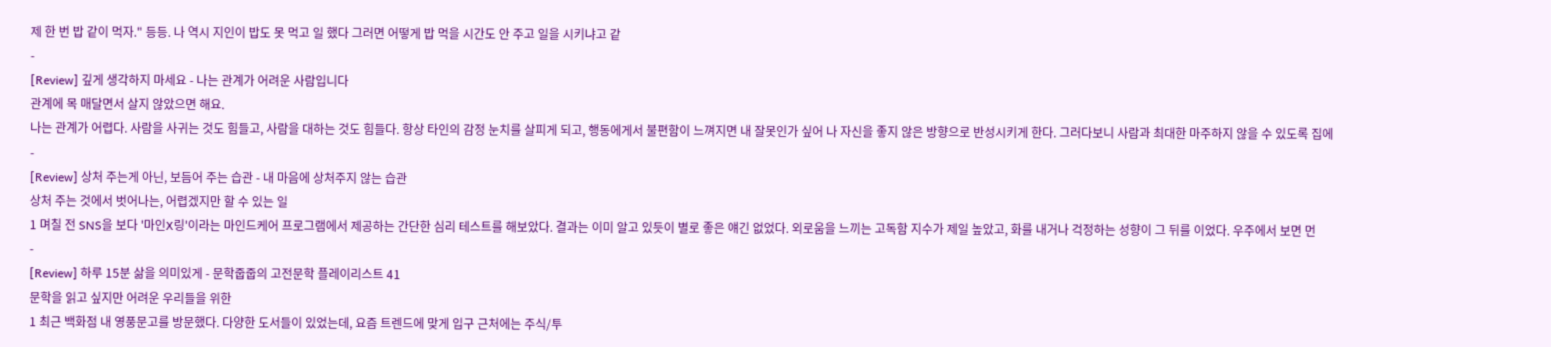제 한 번 밥 같이 먹자." 등등. 나 역시 지인이 밥도 못 먹고 일 했다 그러면 어떻게 밥 먹을 시간도 안 주고 일을 시키냐고 같
-
[Review] 깊게 생각하지 마세요 - 나는 관계가 어려운 사람입니다
관계에 목 매달면서 살지 않았으면 해요.
나는 관계가 어렵다. 사람을 사귀는 것도 힘들고, 사람을 대하는 것도 힘들다. 항상 타인의 감정 눈치를 살피게 되고, 행동에게서 불편함이 느껴지면 내 잘못인가 싶어 나 자신을 좋지 않은 방향으로 반성시키게 한다. 그러다보니 사람과 최대한 마주하지 않을 수 있도록 집에
-
[Review] 상처 주는게 아닌, 보듬어 주는 습관 - 내 마음에 상처주지 않는 습관
상처 주는 것에서 벗어나는, 어렵겠지만 할 수 있는 일
1 며칠 전 SNS을 보다 '마인X링'이라는 마인드케어 프로그램에서 제공하는 간단한 심리 테스트를 해보았다. 결과는 이미 알고 있듯이 별로 좋은 얘긴 없었다. 외로움을 느끼는 고독함 지수가 제일 높았고, 화를 내거나 걱정하는 성향이 그 뒤를 이었다. 우주에서 보면 먼
-
[Review] 하루 15분 삶을 의미있게 - 문학줍줍의 고전문학 플레이리스트 41
문학을 읽고 싶지만 어려운 우리들을 위한
1 최근 백화점 내 영풍문고를 방문했다. 다양한 도서들이 있었는데, 요즘 트렌드에 맞게 입구 근처에는 주식/투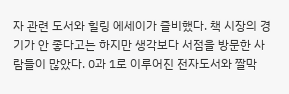자 관련 도서와 힐링 에세이가 즐비했다. 책 시장의 경기가 안 좋다고는 하지만 생각보다 서점을 방문한 사람들이 많았다. 0과 1로 이루어진 전자도서와 짤막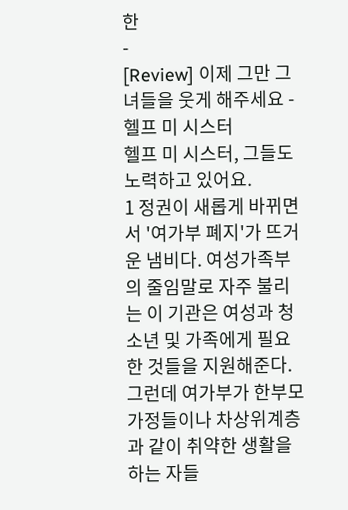한
-
[Review] 이제 그만 그녀들을 웃게 해주세요 - 헬프 미 시스터
헬프 미 시스터, 그들도 노력하고 있어요.
1 정권이 새롭게 바뀌면서 '여가부 폐지'가 뜨거운 냄비다. 여성가족부의 줄임말로 자주 불리는 이 기관은 여성과 청소년 및 가족에게 필요한 것들을 지원해준다. 그런데 여가부가 한부모 가정들이나 차상위계층과 같이 취약한 생활을 하는 자들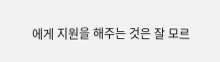에게 지원을 해주는 것은 잘 모르